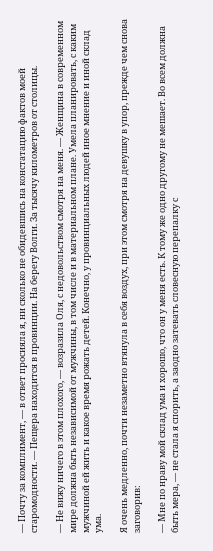— Почту за комплимент, — в ответ просияла я, ни сколько не обидевшись на констатацию фактов моей старомодности. — Пещера находится в провинции. На берегу Волги. За тысячу километров от столицы.

— Не вижу ничего в этом плохого, — возразила Оля, с недовольством смотря на меня. — Женщина в современном мире должна быть независимой от мужчины, в том числе и в материальном плане. Умела планировать, с каким мужчиной ей жить и какое время рожать детей. Конечно, у провинциальных людей иное мнение и иной склад ума.

Я очень медленно, почти незаметно втянула в себя воздух, при этом смотря на девушку в упор, прежде чем снова заговорив:

— Мне по нраву мой склад ума и хорошо, что он у меня есть. К тому же одно другому не мешает. Во всем должна быть мера, — не стала я спорить, а заодно затевать словесную перепалку с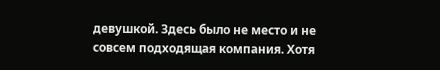девушкой. Здесь было не место и не совсем подходящая компания. Хотя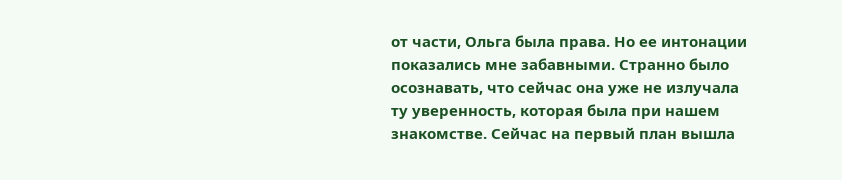от части, Ольга была права. Но ее интонации показались мне забавными. Странно было осознавать, что сейчас она уже не излучала ту уверенность, которая была при нашем знакомстве. Сейчас на первый план вышла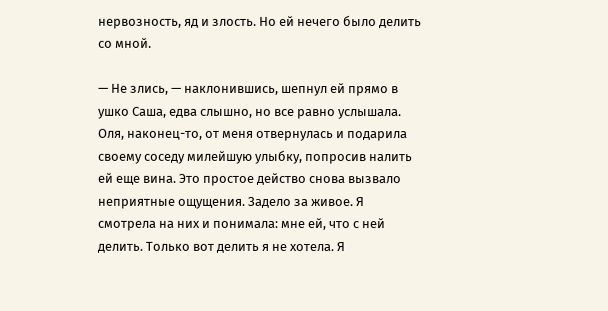нервозность, яд и злость. Но ей нечего было делить со мной.

— Не злись, — наклонившись, шепнул ей прямо в ушко Саша, едва слышно, но все равно услышала. Оля, наконец-то, от меня отвернулась и подарила своему соседу милейшую улыбку, попросив налить ей еще вина. Это простое действо снова вызвало неприятные ощущения. Задело за живое. Я смотрела на них и понимала: мне ей, что с ней делить. Только вот делить я не хотела. Я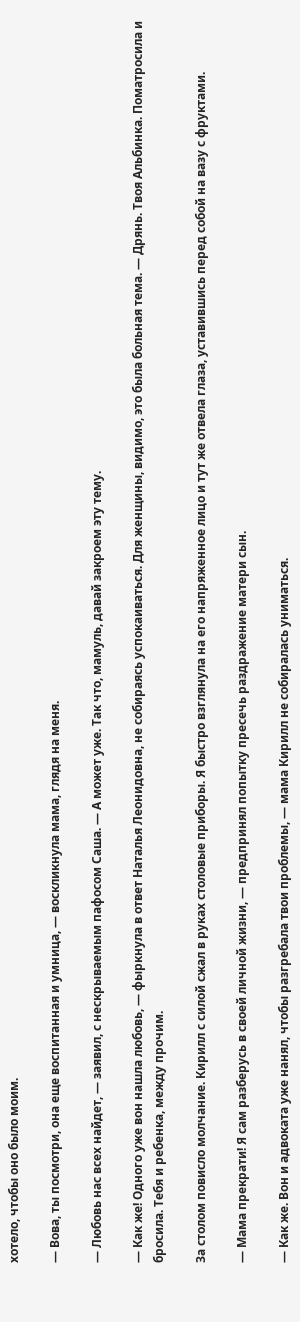хотело, чтобы оно было моим.

— Вова, ты посмотри, она еще воспитанная и умница, — воскликнула мама, глядя на меня.

— Любовь нас всех найдет, — заявил, с нескрываемым пафосом Саша. — А может уже. Так что, мамуль, давай закроем эту тему.

— Как же! Одного уже вон нашла любовь, — фыркнула в ответ Наталья Леонидовна, не собираясь успокаиваться. Для женщины, видимо, это была больная тема. — Дрянь. Твоя Альбинка. Поматросила и бросила. Тебя и ребенка, между прочим.

За столом повисло молчание. Кирилл с силой сжал в руках столовые приборы. Я быстро взглянула на его напряженное лицо и тут же отвела глаза, уставившись перед собой на вазу с фруктами.

— Мама прекрати! Я сам разберусь в своей личной жизни, — предпринял попытку пресечь раздражение матери сын.

— Как же. Вон и адвоката уже нанял, чтобы разгребала твои проблемы, — мама Кирилл не собиралась униматься.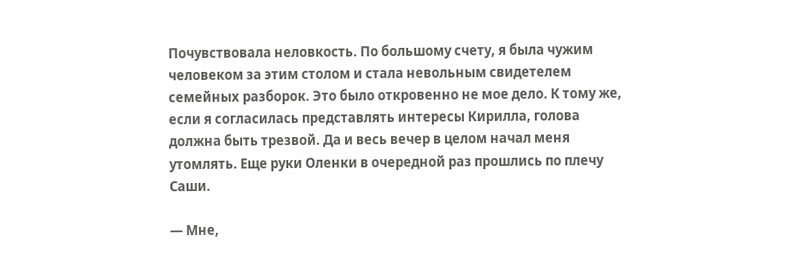Почувствовала неловкость. По большому счету, я была чужим человеком за этим столом и стала невольным свидетелем семейных разборок. Это было откровенно не мое дело. К тому же, если я согласилась представлять интересы Кирилла, голова должна быть трезвой. Да и весь вечер в целом начал меня утомлять. Еще руки Оленки в очередной раз прошлись по плечу Саши.

— Мне,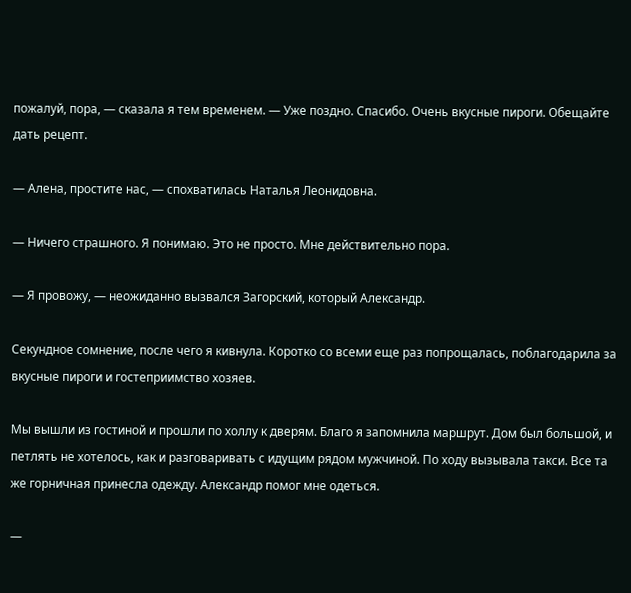пожалуй, пора, — сказала я тем временем. — Уже поздно. Спасибо. Очень вкусные пироги. Обещайте дать рецепт.

— Алена, простите нас, — спохватилась Наталья Леонидовна.

— Ничего страшного. Я понимаю. Это не просто. Мне действительно пора.

— Я провожу, — неожиданно вызвался Загорский, который Александр.

Секундное сомнение, после чего я кивнула. Коротко со всеми еще раз попрощалась, поблагодарила за вкусные пироги и гостеприимство хозяев.

Мы вышли из гостиной и прошли по холлу к дверям. Благо я запомнила маршрут. Дом был большой, и петлять не хотелось, как и разговаривать с идущим рядом мужчиной. По ходу вызывала такси. Все та же горничная принесла одежду. Александр помог мне одеться.

—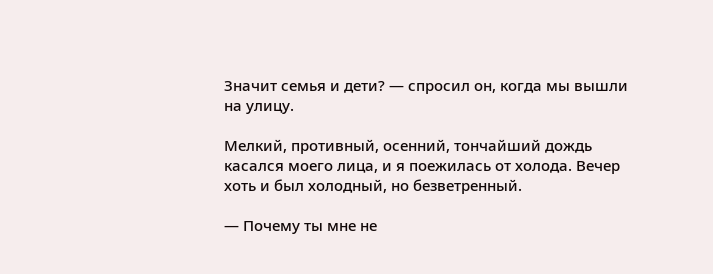Значит семья и дети? — спросил он, когда мы вышли на улицу.

Мелкий, противный, осенний, тончайший дождь касался моего лица, и я поежилась от холода. Вечер хоть и был холодный, но безветренный.

— Почему ты мне не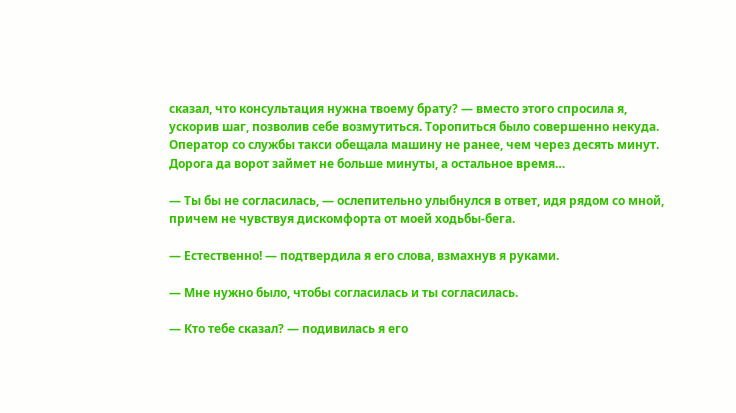сказал, что консультация нужна твоему брату? — вместо этого спросила я, ускорив шаг, позволив себе возмутиться. Торопиться было совершенно некуда. Оператор со службы такси обещала машину не ранее, чем через десять минут. Дорога да ворот займет не больше минуты, а остальное время…

— Ты бы не согласилась, — ослепительно улыбнулся в ответ, идя рядом со мной, причем не чувствуя дискомфорта от моей ходьбы-бега.

— Естественно! — подтвердила я его слова, взмахнув я руками.

— Мне нужно было, чтобы согласилась и ты согласилась.

— Кто тебе сказал? — подивилась я его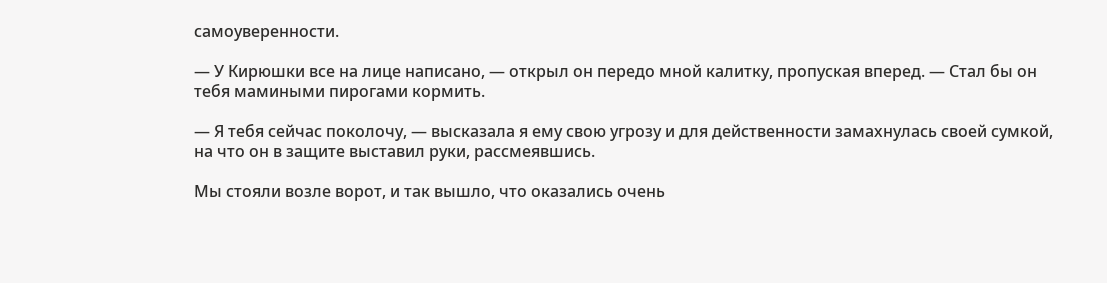самоуверенности.

— У Кирюшки все на лице написано, — открыл он передо мной калитку, пропуская вперед. — Стал бы он тебя мамиными пирогами кормить.

— Я тебя сейчас поколочу, — высказала я ему свою угрозу и для действенности замахнулась своей сумкой, на что он в защите выставил руки, рассмеявшись.

Мы стояли возле ворот, и так вышло, что оказались очень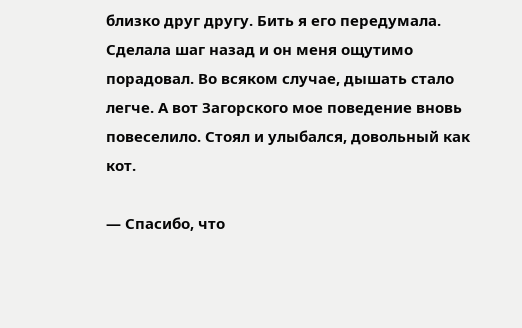близко друг другу. Бить я его передумала. Сделала шаг назад и он меня ощутимо порадовал. Во всяком случае, дышать стало легче. А вот Загорского мое поведение вновь повеселило. Стоял и улыбался, довольный как кот.

— Спасибо, что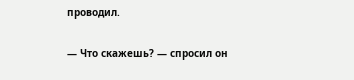проводил.

— Что скажешь? — спросил он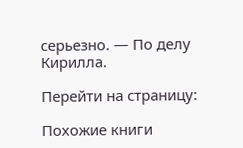серьезно. — По делу Кирилла.

Перейти на страницу:

Похожие книги